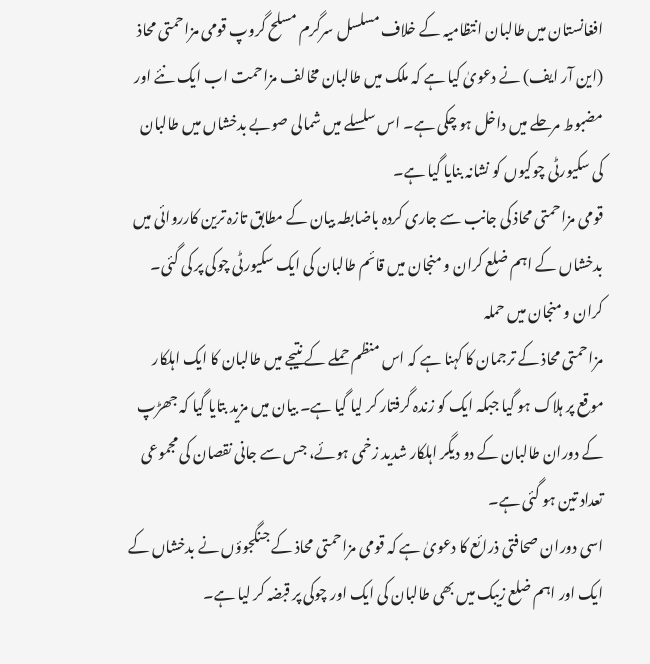افغانستان میں طالبان انتظامیہ کے خلاف مسلسل سرگرم مسلح گروپ قومی مزاحمتی محاذ (این آر ایف) نے دعویٰ کیا ہے کہ ملک میں طالبان مخالف مزاحمت اب ایک نئے اور مضبوط مرحلے میں داخل ہو چکی ہے۔ اس سلسلے میں شمالی صوبے بدخشاں میں طالبان کی سکیورٹی چوکیوں کو نشانہ بنایا گیا ہے۔
قومی مزاحمتی محاذ کی جانب سے جاری کردہ باضابطہ بیان کے مطابق تازہ ترین کارروائی میں بدخشاں کے اہم ضلع کران و منجان میں قائم طالبان کی ایک سکیورٹی چوکی پر کی گئی۔
کران و منجان میں حملہ
مزاحمتی محاذ کے ترجمان کا کہنا ہے کہ اس منظم حملے کے نتیجے میں طالبان کا ایک اہلکار موقع پر ہلاک ہو گیا جبکہ ایک کو زندہ گرفتار کر لیا گیا ہے۔ بیان میں مزید بتایا گیا کہ جھڑپ کے دوران طالبان کے دو دیگر اہلکار شدید زخمی ہوئے، جس سے جانی نقصان کی مجموعی تعداد تین ہو گئی ہے۔
اسی دوران صحافتی ذرائع کا دعویٰ ہے کہ قومی مزاحمتی محاذ کے جنگجوؤں نے بدخشاں کے ایک اور اہم ضلع زیبک میں بھی طالبان کی ایک اور چوکی پر قبضہ کر لیا ہے۔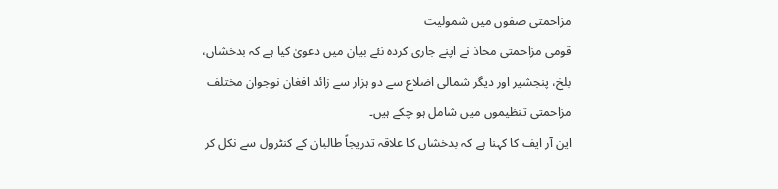مزاحمتی صفوں میں شمولیت
قومی مزاحمتی محاذ نے اپنے جاری کردہ نئے بیان میں دعویٰ کیا ہے کہ بدخشاں، بلخ، پنجشیر اور دیگر شمالی اضلاع سے دو ہزار سے زائد افغان نوجوان مختلف مزاحمتی تنظیموں میں شامل ہو چکے ہیں۔
این آر ایف کا کہنا ہے کہ بدخشاں کا علاقہ تدریجاً طالبان کے کنٹرول سے نکل کر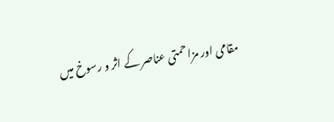مقامی اور مزاحمتی عناصر کے اثر و رسوخ میں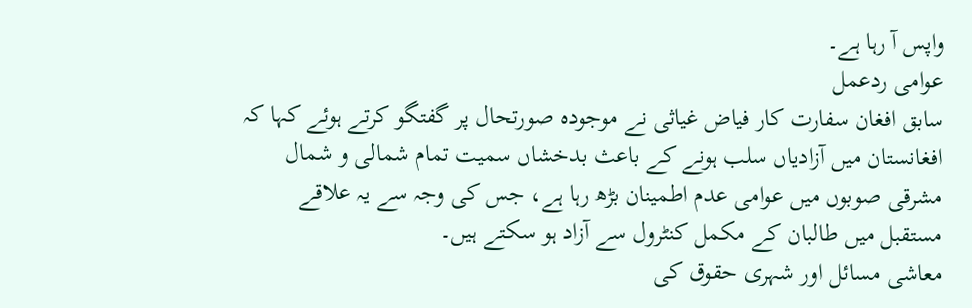واپس آ رہا ہے۔
عوامی ردعمل
سابق افغان سفارت کار فیاض غیاثی نے موجودہ صورتحال پر گفتگو کرتے ہوئے کہا کہ افغانستان میں آزادیاں سلب ہونے کے باعث بدخشاں سمیت تمام شمالی و شمال مشرقی صوبوں میں عوامی عدم اطمینان بڑھ رہا ہے، جس کی وجہ سے یہ علاقے مستقبل میں طالبان کے مکمل کنٹرول سے آزاد ہو سکتے ہیں۔
معاشی مسائل اور شہری حقوق کی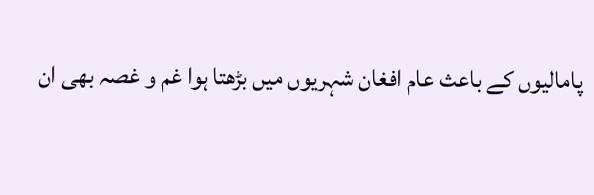پامالیوں کے باعث عام افغان شہریوں میں بڑھتا ہوا غم و غصہ بھی ان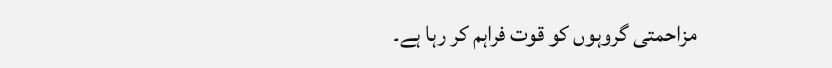مزاحمتی گروہوں کو قوت فراہم کر رہا ہے۔